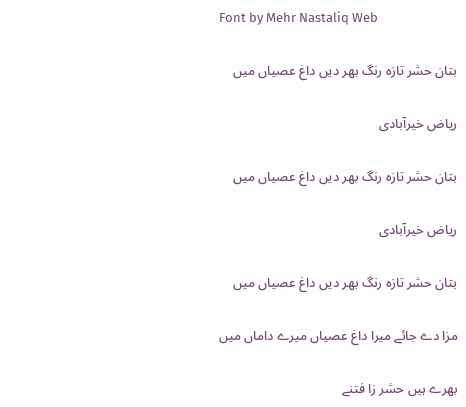Font by Mehr Nastaliq Web

بتان حشر تازہ رنگ بھر دیں داغ عصیاں میں

ریاض خیرآبادی

بتان حشر تازہ رنگ بھر دیں داغ عصیاں میں

ریاض خیرآبادی

بتان حشر تازہ رنگ بھر دیں داغ عصیاں میں

مزا دے جائے میرا داغ عصیاں میرے داماں میں

بھرے ہیں حشر زا فتنے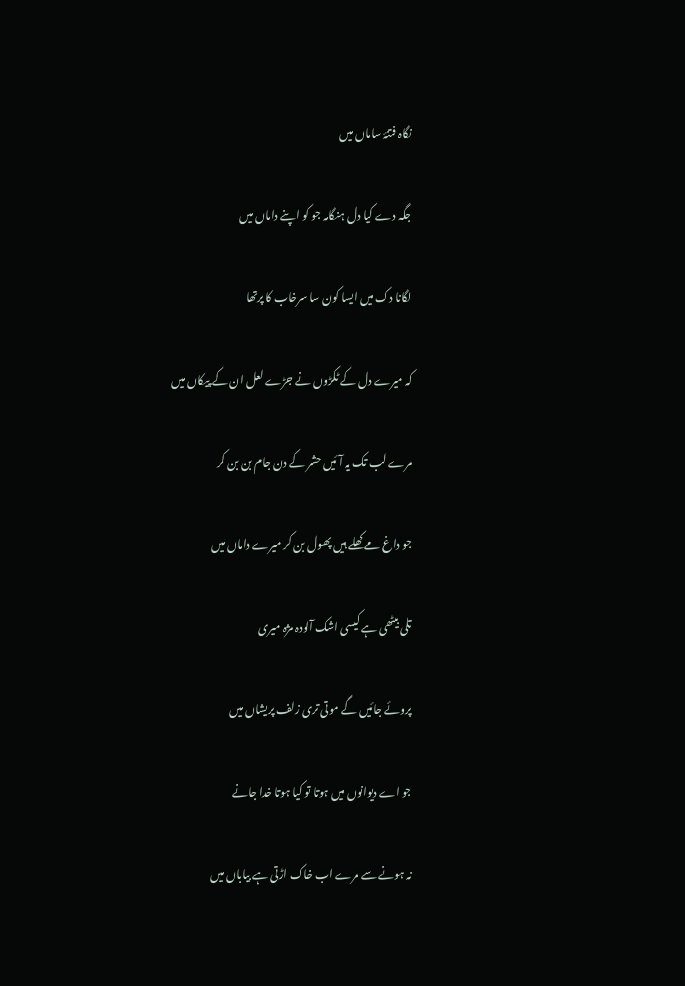نگاہ فتنۂ ساماں میں

جگہ دے کیا دل ہنگامہ جو کو اپنے داماں میں

لگانا دک میں ایسا کون سا سرخاب کا پرتھا

کہ میرے دل کے ٹکڑوں نے جڑے لعل ان کے پیکاں میں

مرے لب تک یہ آئیں حشر کے دن جام بن بن کر

جو داغ مے کھلے ہیں پھول بن کر میرے داماں میں

تلی بیٹھی ہے کیسی اشک آلودہ مژہ میری

پروئے جائیں گے موتی تری زلف پریشاں میں

جو اے دیوانوں میں ہوتا تو کیا ہوتا خدا جانے

نہ ہونے سے مرے اب خاک اڑتی ہے بیاباں میں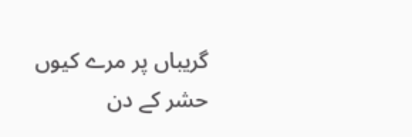گریباں پر مرے کیوں حشر کے دن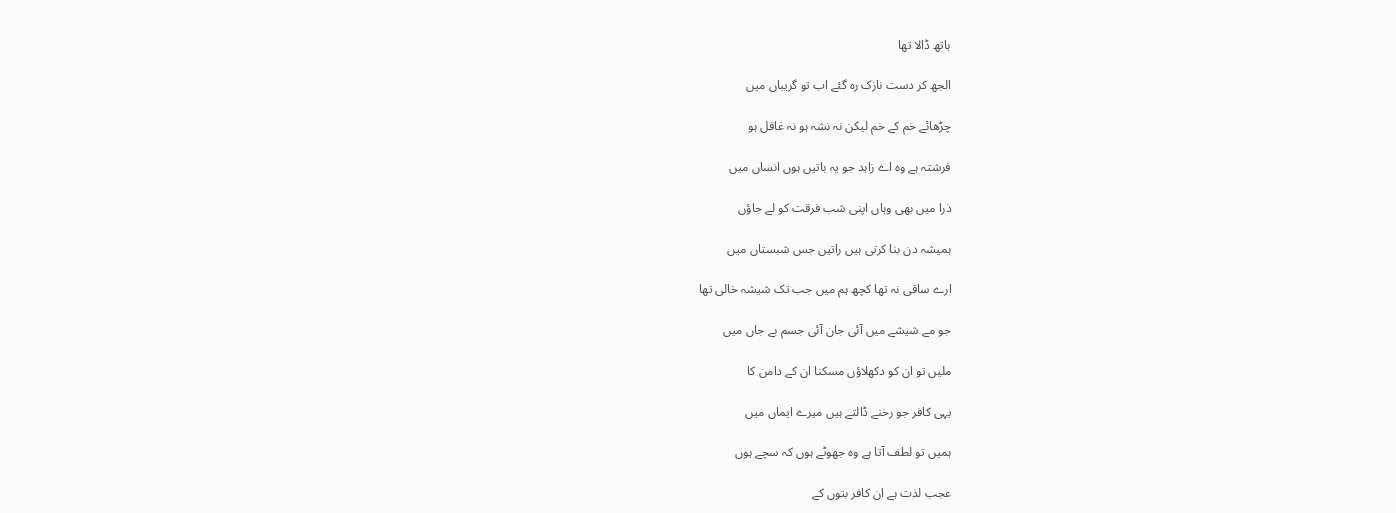ہاتھ ڈالا تھا

الجھ کر دست نازک رہ گئے اب تو گریباں میں

چڑھائے خم کے خم لیکن نہ نشہ ہو نہ غافل ہو

فرشتہ ہے وہ اے زاہد جو یہ باتیں ہوں انساں میں

ذرا میں بھی وہاں اپنی شب فرقت کو لے جاؤں

ہمیشہ دن بنا کرتی ہیں راتیں جس شبستاں میں

ارے ساقی نہ تھا کچھ ہم میں جب تک شیشہ خالی تھا

جو مے شیشے میں آئی جان آئی جسم بے جاں میں

ملیں تو ان کو دکھلاؤں مسکنا ان کے دامن کا

یہی کافر جو رخنے ڈالتے ہیں میرے ایماں میں

ہمیں تو لطف آتا ہے وہ جھوٹے ہوں کہ سچے ہوں

عجب لذت ہے ان کافر بتوں کے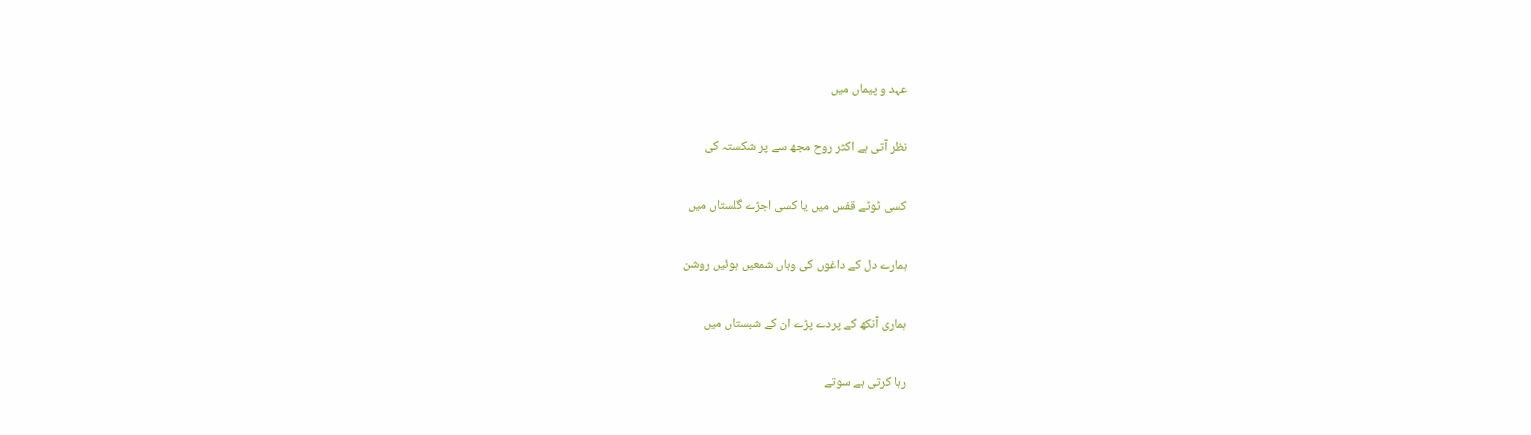عہد و پیماں میں

نظر آتی ہے اکثر روح مجھ سے پر شکستہ کی

کسی ٹوٹے قفس میں یا کسی اجڑے گلستاں میں

ہمارے دل کے داغوں کی وہاں شمعیں ہوئیں روشن

ہماری آنکھ کے پردے پڑے ان کے شبستاں میں

رہا کرتی ہے سوتے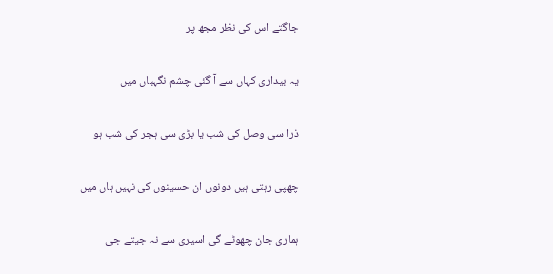جاگتے اس کی نظر مجھ پر

یہ بیداری کہاں سے آ گئی چشم نگہباں میں

ذرا سی وصل کی شب یا بڑی سی ہجر کی شب ہو

چھپی رہتی ہیں دونوں ان حسینوں کی نہیں ہاں میں

ہماری جان چھوٹے گی اسیری سے نہ جیتے جی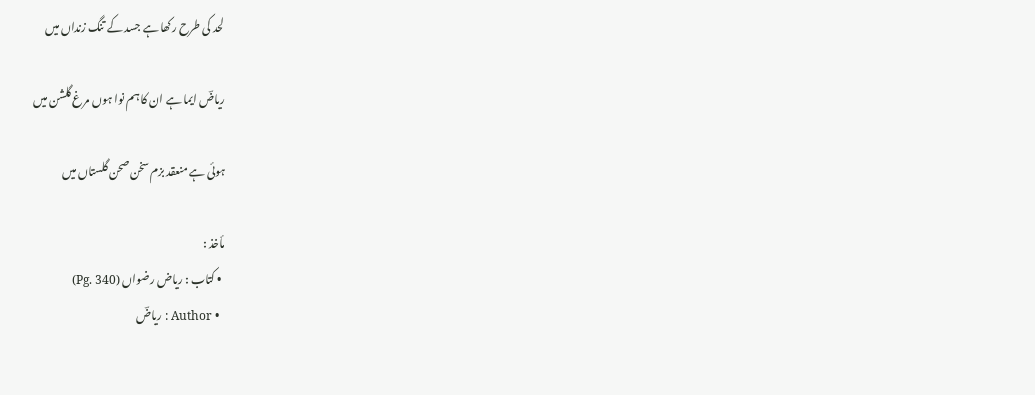لحد کی طرح رکھا ہے جسد کے تنگ زنداں میں

ریاضؔ ایما ہے ان کا ہم نوا ہوں مرغ گلشن میں

ہوئی ہے منعقد بزم سخن صحن گلستاں میں

مأخذ :
  • کتاب : ریاض رضواں (Pg. 340)
  • Author : ریاضؔ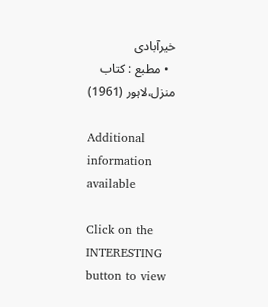خیرآبادی
  • مطبع : کتاب منزل،لاہور (1961)

Additional information available

Click on the INTERESTING button to view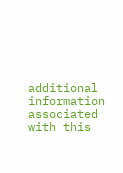additional information associated with this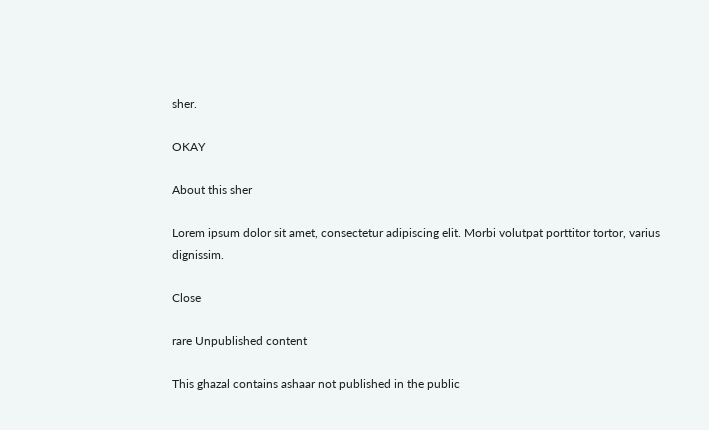sher.

OKAY

About this sher

Lorem ipsum dolor sit amet, consectetur adipiscing elit. Morbi volutpat porttitor tortor, varius dignissim.

Close

rare Unpublished content

This ghazal contains ashaar not published in the public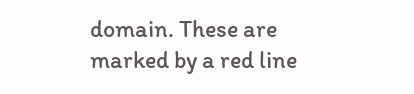domain. These are marked by a red line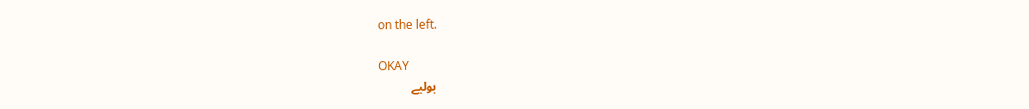on the left.

OKAY
بولیے